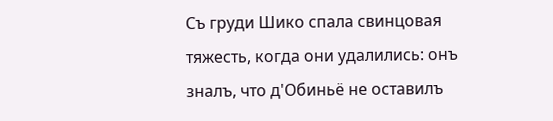Съ груди Шико спала свинцовая тяжесть, когда они удалились: онъ зналъ, что д'Обиньё не оставилъ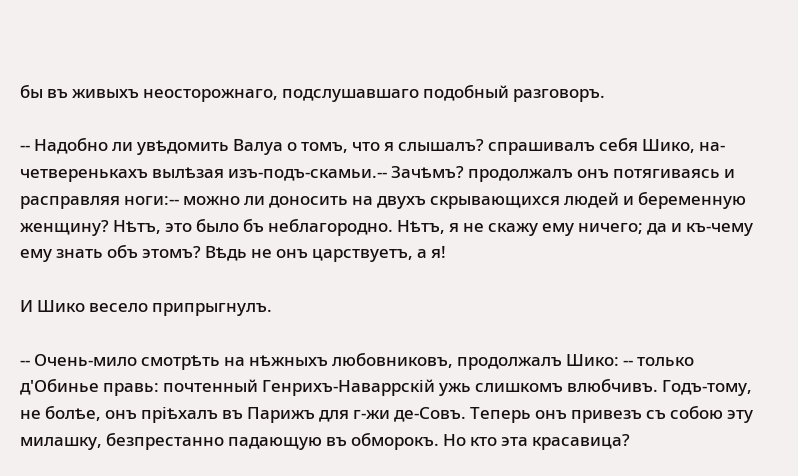бы въ живыхъ неосторожнаго, подслушавшаго подобный разговоръ.

-- Надобно ли увѣдомить Валуа о томъ, что я слышалъ? спрашивалъ себя Шико, на-четверенькахъ вылѣзая изъ-подъ-скамьи.-- Зачѣмъ? продолжалъ онъ потягиваясь и расправляя ноги:-- можно ли доносить на двухъ скрывающихся людей и беременную женщину? Нѣтъ, это было бъ неблагородно. Нѣтъ, я не скажу ему ничего; да и къ-чему ему знать объ этомъ? Вѣдь не онъ царствуетъ, а я!

И Шико весело припрыгнулъ.

-- Очень-мило смотрѣть на нѣжныхъ любовниковъ, продолжалъ Шико: -- только д'Обинье правь: почтенный Генрихъ-Наваррскій ужь слишкомъ влюбчивъ. Годъ-тому, не болѣе, онъ пріѣхалъ въ Парижъ для г-жи де-Совъ. Теперь онъ привезъ съ собою эту милашку, безпрестанно падающую въ обморокъ. Но кто эта красавица?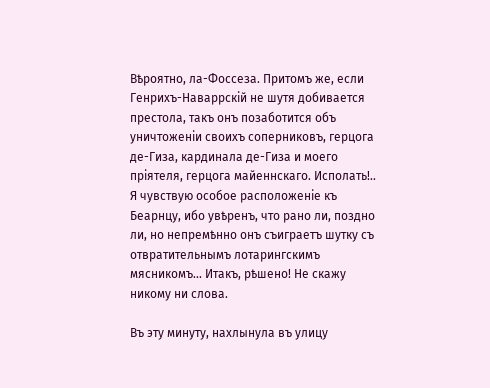Вѣроятно, ла-Фоссеза. Притомъ же, если Генрихъ-Наваррскій не шутя добивается престола, такъ онъ позаботится объ уничтоженіи своихъ соперниковъ, герцога де-Гиза, кардинала де-Гиза и моего пріятеля, герцога майеннскаго. Исполать!.. Я чувствую особое расположеніе къ Беарнцу, ибо увѣренъ, что рано ли, поздно ли, но непремѣнно онъ съиграетъ шутку съ отвратительнымъ лотарингскимъ мясникомъ... Итакъ, рѣшено! Не скажу никому ни слова.

Въ эту минуту, нахлынула въ улицу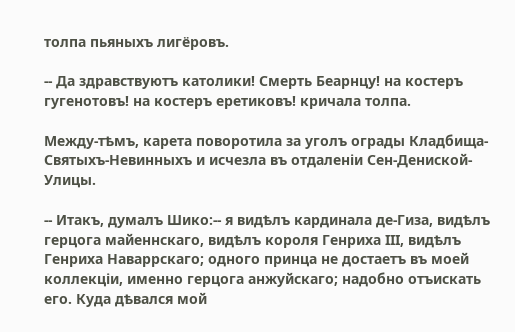толпа пьяныхъ лигёровъ.

-- Да здравствуютъ католики! Смерть Беарнцу! на костеръ гугенотовъ! на костеръ еретиковъ! кричала толпа.

Между-тѣмъ, карета поворотила за уголъ ограды Кладбища-Святыхъ-Невинныхъ и исчезла въ отдаленіи Сен-Дениской-Улицы.

-- Итакъ, думалъ Шико:-- я видѣлъ кардинала де-Гиза, видѣлъ герцога майеннскаго, видѣлъ короля Генриха III, видѣлъ Генриха Наваррскаго; одного принца не достаетъ въ моей коллекціи, именно герцога анжуйскаго; надобно отъискать его. Куда дѣвался мой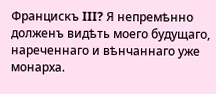Францискъ III? Я непремѣнно долженъ видѣть моего будущаго, нареченнаго и вѣнчаннаго уже монарха.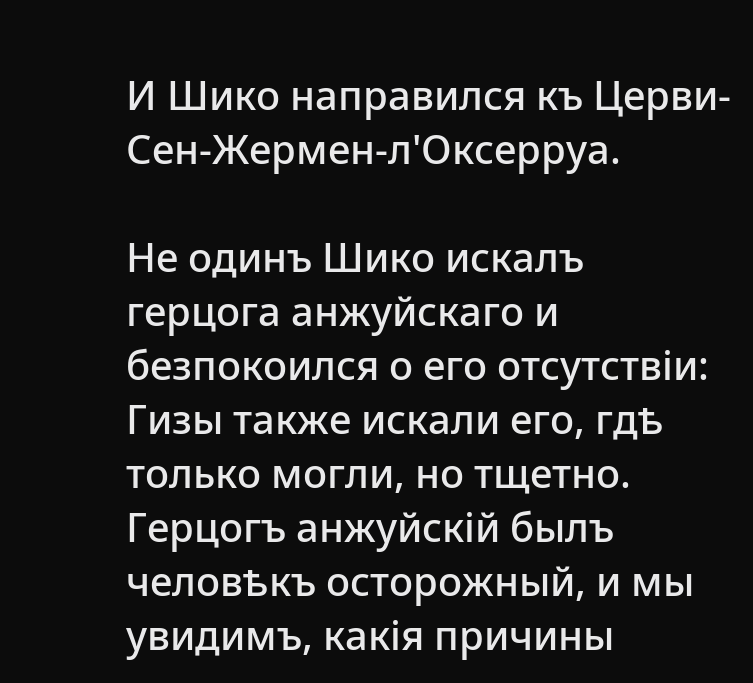И Шико направился къ Церви-Сен-Жермен-л'Оксерруа.

Не одинъ Шико искалъ герцога анжуйскаго и безпокоился о его отсутствіи: Гизы также искали его, гдѣ только могли, но тщетно. Герцогъ анжуйскій былъ человѣкъ осторожный, и мы увидимъ, какія причины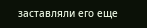заставляли его еще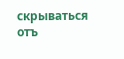скрываться отъ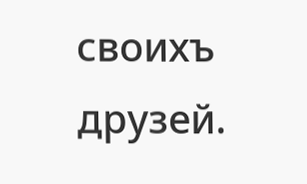своихъ друзей.